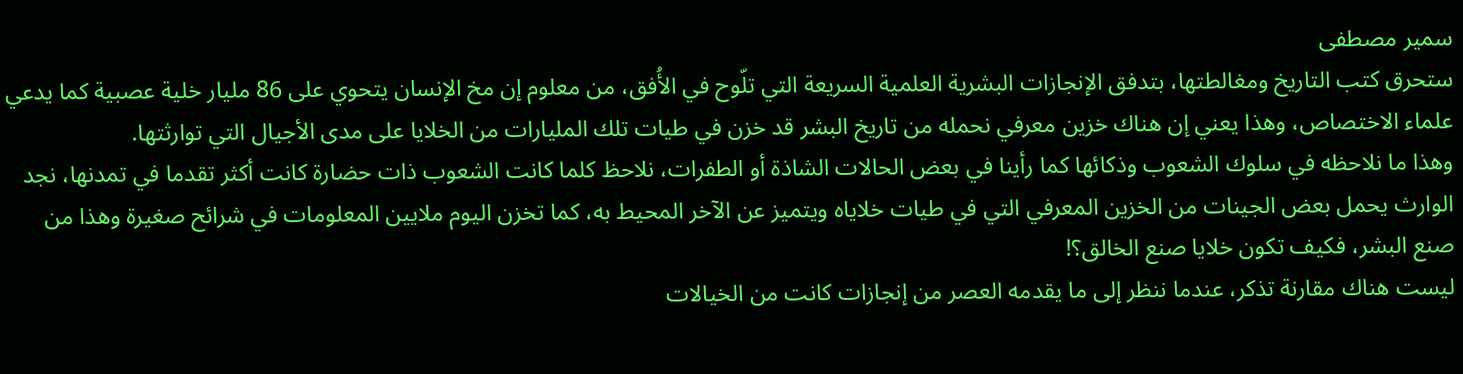سمير مصطفى
ستحرق كتب التاريخ ومغالطتها، بتدفق الإنجازات البشرية العلمية السريعة التي تلّوح في الأُفق، من معلوم إن مخ الإنسان يتحوي على 86 مليار خلية عصبية كما يدعي علماء الاختصاص، وهذا يعني إن هناك خزين معرفي نحمله من تاريخ البشر قد خزن في طيات تلك المليارات من الخلايا على مدى الأجيال التي توارثتها.
وهذا ما نلاحظه في سلوك الشعوب وذكائها كما رأينا في بعض الحالات الشاذة أو الطفرات، نلاحظ كلما كانت الشعوب ذات حضارة كانت أكثر تقدما في تمدنها، نجد الوارث يحمل بعض الجينات من الخزين المعرفي التي في طيات خلاياه ويتميز عن الآخر المحيط به، كما تخزن اليوم ملايين المعلومات في شرائح صغيرة وهذا من صنع البشر، فكيف تكون خلايا صنع الخالق؟!
ليست هناك مقارنة تذكر، عندما ننظر إلى ما يقدمه العصر من إنجازات كانت من الخيالات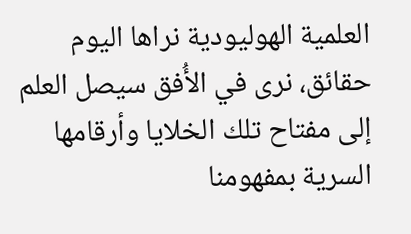العلمية الهوليودية نراها اليوم حقائق، نرى في الأُفق سيصل العلم إلى مفتاح تلك الخلايا وأرقامها السرية بمفهومنا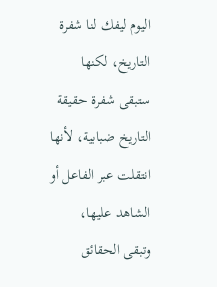اليوم ليفك لنا شفرة التاريخ، لكنها ستبقى شفرة حقيقة التاريخ ضبابية، لأنها انتقلت عبر الفاعل أو الشاهد عليها، وتبقى الحقائق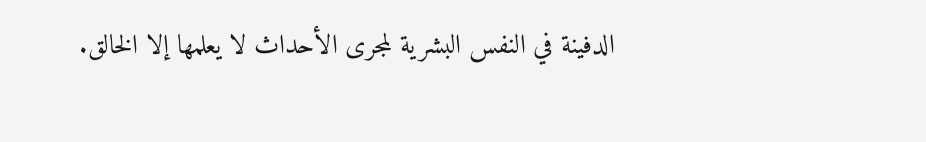الدفينة في النفس البشرية لمجرى الأحداث لا يعلمها إلا الخالق.